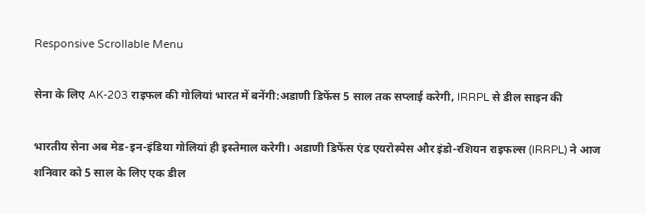Responsive Scrollable Menu

सेना के लिए AK-203 राइफल की गोलियां भारत में बनेंगी:अडाणी डिफेंस 5 साल तक सप्लाई करेगी, IRRPL से डील साइन की

भारतीय सेना अब मेड-इन-इंडिया गोलियां ही इस्तेमाल करेगी। अडाणी डिफेंस एंड एयरोस्पेस और इंडो-रशियन राइफल्स (IRRPL) ने आज शनिवार को 5 साल के लिए एक डील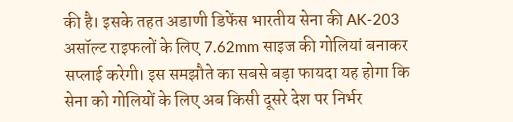की है। इसके तहत अडाणी डिफेंस भारतीय सेना की AK-203 असॉल्ट राइफलों के लिए 7.62mm साइज की गोलियां बनाकर सप्लाई करेगी। इस समझौते का सबसे बड़ा फायदा यह होगा कि सेना को गोलियों के लिए अब किसी दूसरे देश पर निर्भर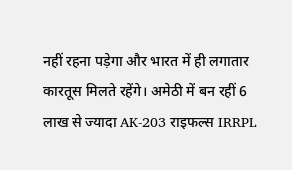नहीं रहना पड़ेगा और भारत में ही लगातार कारतूस मिलते रहेंगे। अमेठी में बन रहीं 6 लाख से ज्यादा AK-203 राइफल्स IRRPL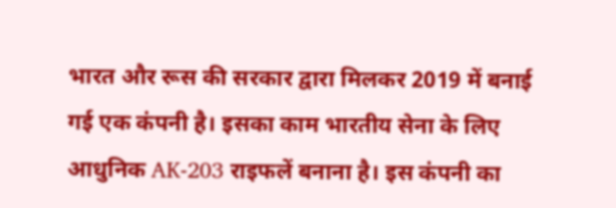भारत और रूस की सरकार द्वारा मिलकर 2019 में बनाई गई एक कंपनी है। इसका काम भारतीय सेना के लिए आधुनिक AK-203 राइफलें बनाना है। इस कंपनी का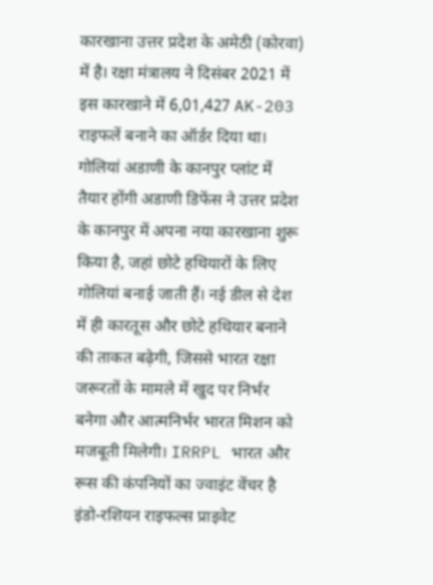कारखाना उत्तर प्रदेश के अमेठी (कोरवा) में है। रक्षा मंत्रालय ने दिसंबर 2021 में इस कारखाने में 6,01,427 AK-203 राइफलें बनाने का ऑर्डर दिया था। गोलियां अडाणी के कानपुर प्लांट में तैयार होंगी अडाणी डिफेंस ने उत्तर प्रदेश के कानपुर में अपना नया कारखाना शुरू किया है, जहां छोटे हथियारों के लिए गोलियां बनाई जाती हैं। नई डील से देश में ही कारतूस और छोटे हथियार बनाने की ताकत बढ़ेगी, जिससे भारत रक्षा जरूरतों के मामले में खुद पर निर्भर बनेगा और आत्मनिर्भर भारत मिशन को मजबूती मिलेगी। IRRPL भारत और रूस की कंपनियों का ज्वाइंट वेंचर है इंडो-रशियन राइफल्स प्राइवेट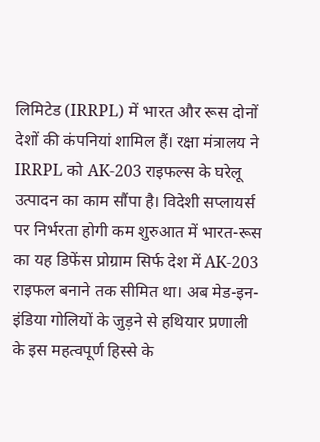लिमिटेड (IRRPL) में भारत और रूस दोनों देशों की कंपनियां शामिल हैं। रक्षा मंत्रालय ने IRRPL को AK-203 राइफल्स के घरेलू उत्पादन का काम सौंपा है। विदेशी सप्लायर्स पर निर्भरता होगी कम शुरुआत में भारत-रूस का यह डिफेंस प्रोग्राम सिर्फ देश में AK-203 राइफल बनाने तक सीमित था। अब मेड-इन-इंडिया गोलियों के जुड़ने से हथियार प्रणाली के इस महत्वपूर्ण हिस्से के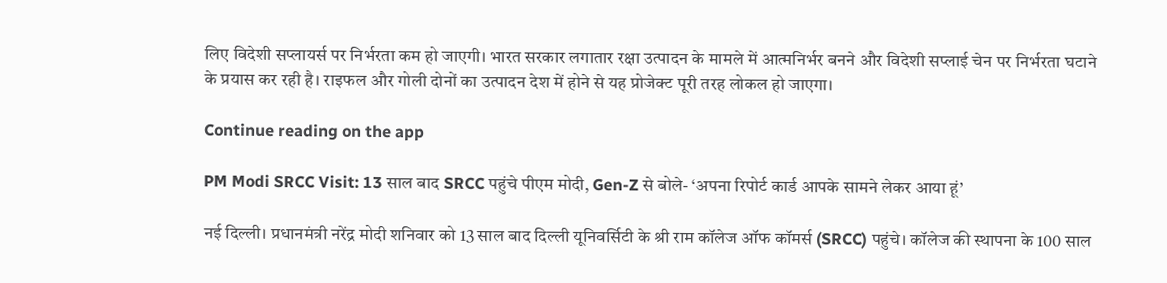लिए विदेशी सप्लायर्स पर निर्भरता कम हो जाएगी। भारत सरकार लगातार रक्षा उत्पादन के मामले में आत्मनिर्भर बनने और विदेशी सप्लाई चेन पर निर्भरता घटाने के प्रयास कर रही है। राइफल और गोली दोनों का उत्पादन देश में होने से यह प्रोजेक्ट पूरी तरह लोकल हो जाएगा।

Continue reading on the app

PM Modi SRCC Visit: 13 साल बाद SRCC पहुंचे पीएम मोदी, Gen-Z से बोले- ‘अपना रिपोर्ट कार्ड आपके सामने लेकर आया हूं’

नई दिल्ली। प्रधानमंत्री नरेंद्र मोदी शनिवार को 13 साल बाद दिल्ली यूनिवर्सिटी के श्री राम कॉलेज ऑफ कॉमर्स (SRCC) पहुंचे। कॉलेज की स्थापना के 100 साल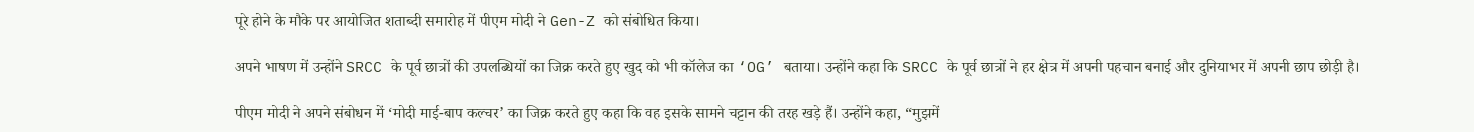पूरे होने के मौके पर आयोजित शताब्दी समारोह में पीएम मोदी ने Gen-Z को संबोधित किया।

अपने भाषण में उन्होंने SRCC के पूर्व छात्रों की उपलब्धियों का जिक्र करते हुए खुद को भी कॉलेज का ‘OG’ बताया। उन्होंने कहा कि SRCC के पूर्व छात्रों ने हर क्षेत्र में अपनी पहचान बनाई और दुनियाभर में अपनी छाप छोड़ी है।

पीएम मोदी ने अपने संबोधन में ‘मोदी माई-बाप कल्चर’ का जिक्र करते हुए कहा कि वह इसके सामने चट्टान की तरह खड़े हैं। उन्होंने कहा, “मुझमें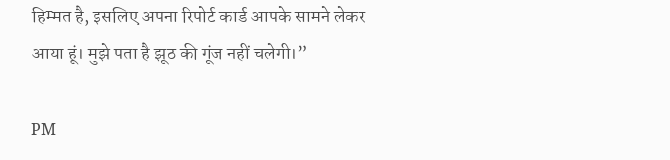हिम्मत है, इसलिए अपना रिपोर्ट कार्ड आपके सामने लेकर आया हूं। मुझे पता है झूठ की गूंज नहीं चलेगी।”

PM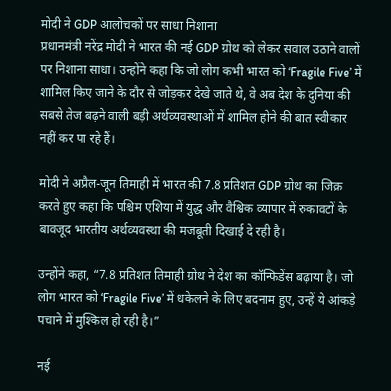मोदी ने GDP आलोचकों पर साधा निशाना
प्रधानमंत्री नरेंद्र मोदी ने भारत की नई GDP ग्रोथ को लेकर सवाल उठाने वालों पर निशाना साधा। उन्होंने कहा कि जो लोग कभी भारत को ‘Fragile Five’ में शामिल किए जाने के दौर से जोड़कर देखे जाते थे, वे अब देश के दुनिया की सबसे तेज बढ़ने वाली बड़ी अर्थव्यवस्थाओं में शामिल होने की बात स्वीकार नहीं कर पा रहे हैं।

मोदी ने अप्रैल-जून तिमाही में भारत की 7.8 प्रतिशत GDP ग्रोथ का जिक्र करते हुए कहा कि पश्चिम एशिया में युद्ध और वैश्विक व्यापार में रुकावटों के बावजूद भारतीय अर्थव्यवस्था की मजबूती दिखाई दे रही है।

उन्होंने कहा, “7.8 प्रतिशत तिमाही ग्रोथ ने देश का कॉन्फिडेंस बढ़ाया है। जो लोग भारत को ‘Fragile Five’ में धकेलने के लिए बदनाम हुए, उन्हें ये आंकड़े पचाने में मुश्किल हो रही है।”

नई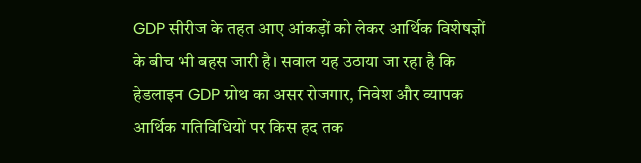GDP सीरीज के तहत आए आंकड़ों को लेकर आर्थिक विशेषज्ञों के बीच भी बहस जारी है। सवाल यह उठाया जा रहा है कि हेडलाइन GDP ग्रोथ का असर रोजगार, निवेश और व्यापक आर्थिक गतिविधियों पर किस हद तक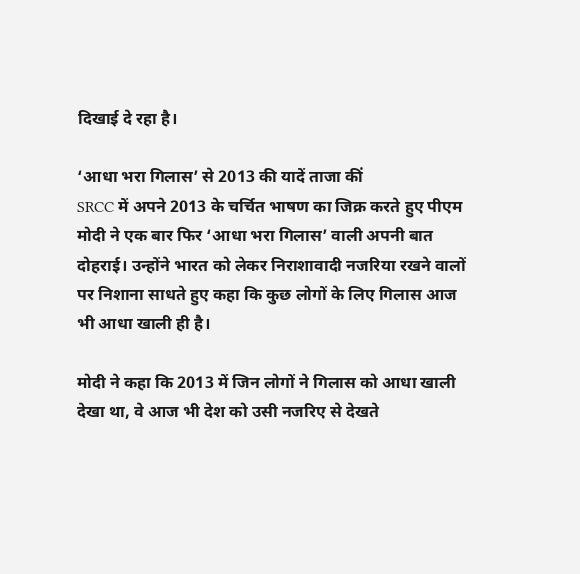दिखाई दे रहा है।

‘आधा भरा गिलास’ से 2013 की यादें ताजा कीं
SRCC में अपने 2013 के चर्चित भाषण का जिक्र करते हुए पीएम मोदी ने एक बार फिर ‘आधा भरा गिलास’ वाली अपनी बात दोहराई। उन्होंने भारत को लेकर निराशावादी नजरिया रखने वालों पर निशाना साधते हुए कहा कि कुछ लोगों के लिए गिलास आज भी आधा खाली ही है।

मोदी ने कहा कि 2013 में जिन लोगों ने गिलास को आधा खाली देखा था, वे आज भी देश को उसी नजरिए से देखते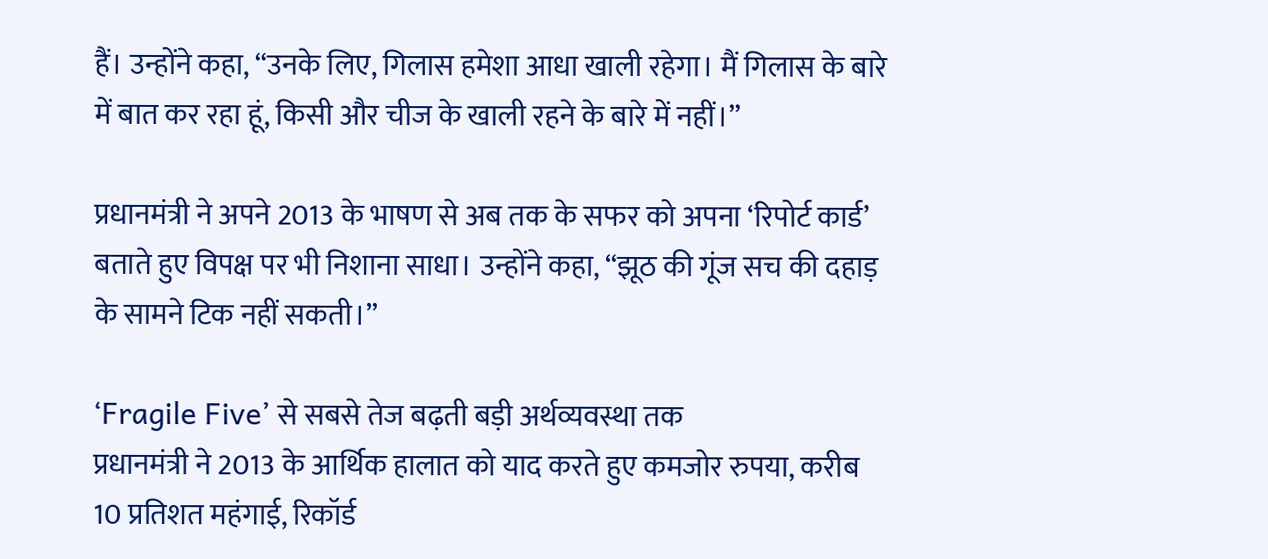हैं। उन्होंने कहा, “उनके लिए, गिलास हमेशा आधा खाली रहेगा। मैं गिलास के बारे में बात कर रहा हूं, किसी और चीज के खाली रहने के बारे में नहीं।”

प्रधानमंत्री ने अपने 2013 के भाषण से अब तक के सफर को अपना ‘रिपोर्ट कार्ड’ बताते हुए विपक्ष पर भी निशाना साधा। उन्होंने कहा, “झूठ की गूंज सच की दहाड़ के सामने टिक नहीं सकती।”

‘Fragile Five’ से सबसे तेज बढ़ती बड़ी अर्थव्यवस्था तक
प्रधानमंत्री ने 2013 के आर्थिक हालात को याद करते हुए कमजोर रुपया, करीब 10 प्रतिशत महंगाई, रिकॉर्ड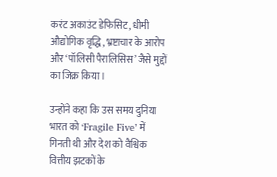करंट अकाउंट डेफिसिट, धीमी औद्योगिक वृद्धि, भ्रष्टाचार के आरोप और ‘पॉलिसी पैरालिसिस’ जैसे मुद्दों का जिक्र किया।

उन्होंने कहा कि उस समय दुनिया भारत को ‘Fragile Five’ में गिनती थी और देश को वैश्विक वित्तीय झटकों के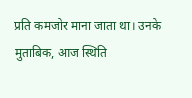प्रति कमजोर माना जाता था। उनके मुताबिक, आज स्थिति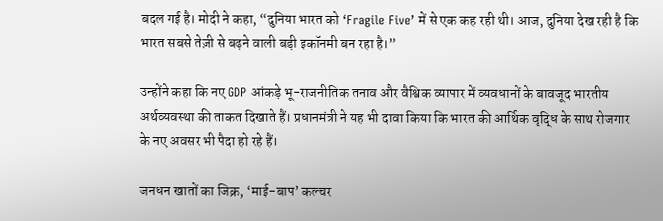बदल गई है। मोदी ने कहा, “दुनिया भारत को ‘Fragile Five’ में से एक कह रही थी। आज, दुनिया देख रही है कि भारत सबसे तेज़ी से बढ़ने वाली बड़ी इकॉनमी बन रहा है।”

उन्होंने कहा कि नए GDP आंकड़े भू-राजनीतिक तनाव और वैश्विक व्यापार में व्यवधानों के बावजूद भारतीय अर्थव्यवस्था की ताकत दिखाते हैं। प्रधानमंत्री ने यह भी दावा किया कि भारत की आर्थिक वृद्धि के साथ रोजगार के नए अवसर भी पैदा हो रहे हैं।

जनधन खातों का जिक्र, ‘माई-बाप’ कल्चर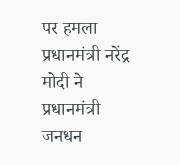पर हमला
प्रधानमंत्री नरेंद्र मोदी ने प्रधानमंत्री जनधन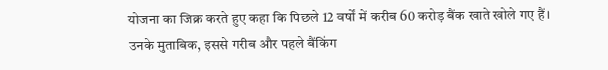योजना का जिक्र करते हुए कहा कि पिछले 12 वर्षों में करीब 60 करोड़ बैंक खाते खोले गए हैं। उनके मुताबिक, इससे गरीब और पहले बैंकिंग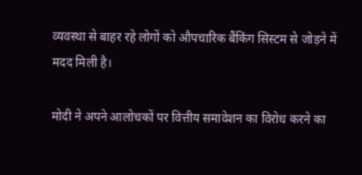व्यवस्था से बाहर रहे लोगों को औपचारिक बैंकिंग सिस्टम से जोड़ने में मदद मिली है।

मोदी ने अपने आलोचकों पर वित्तीय समावेशन का विरोध करने का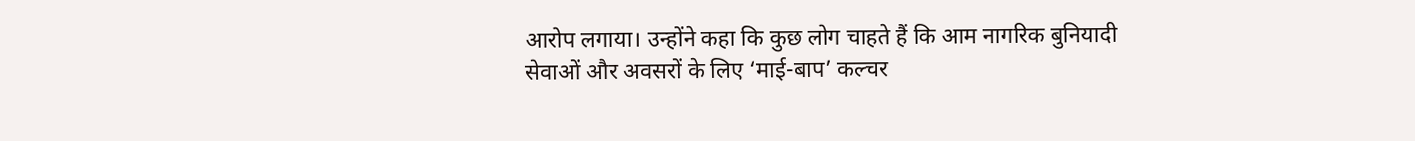आरोप लगाया। उन्होंने कहा कि कुछ लोग चाहते हैं कि आम नागरिक बुनियादी सेवाओं और अवसरों के लिए ‘माई-बाप’ कल्चर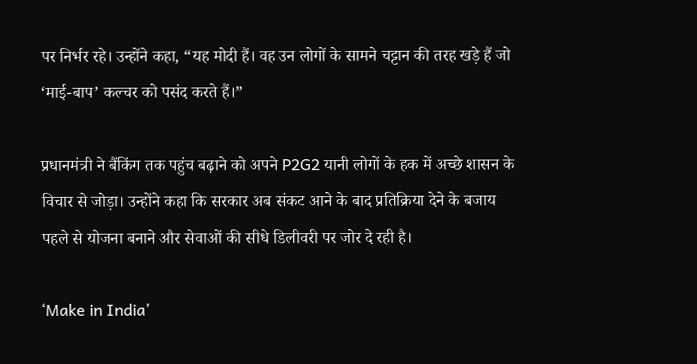पर निर्भर रहे। उन्होंने कहा, “यह मोदी हैं। वह उन लोगों के सामने चट्टान की तरह खड़े हैं जो ‘माई-बाप’ कल्चर को पसंद करते हैं।”

प्रधानमंत्री ने बैंकिंग तक पहुंच बढ़ाने को अपने P2G2 यानी लोगों के हक में अच्छे शासन के विचार से जोड़ा। उन्होंने कहा कि सरकार अब संकट आने के बाद प्रतिक्रिया देने के बजाय पहले से योजना बनाने और सेवाओं की सीधे डिलीवरी पर जोर दे रही है।

‘Make in India’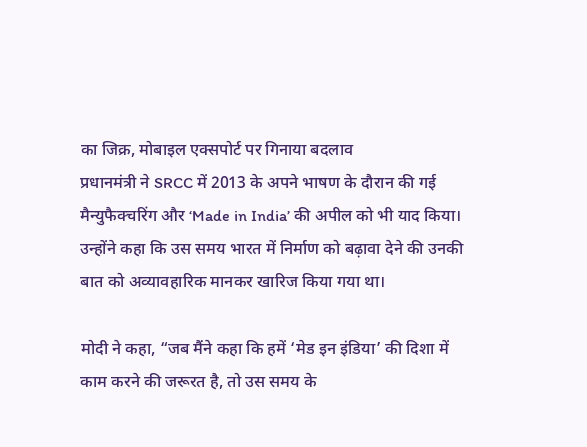का जिक्र, मोबाइल एक्सपोर्ट पर गिनाया बदलाव
प्रधानमंत्री ने SRCC में 2013 के अपने भाषण के दौरान की गई मैन्युफैक्चरिंग और ‘Made in India’ की अपील को भी याद किया। उन्होंने कहा कि उस समय भारत में निर्माण को बढ़ावा देने की उनकी बात को अव्यावहारिक मानकर खारिज किया गया था।

मोदी ने कहा, “जब मैंने कहा कि हमें ‘मेड इन इंडिया’ की दिशा में काम करने की जरूरत है, तो उस समय के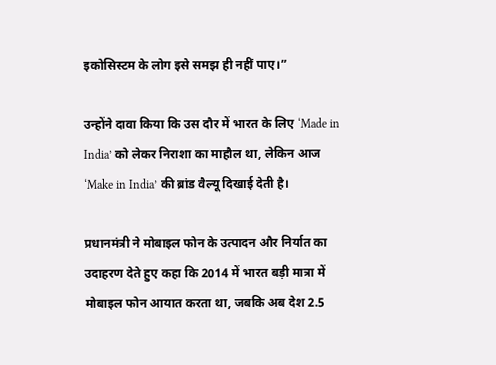इकोसिस्टम के लोग इसे समझ ही नहीं पाए।”

उन्होंने दावा किया कि उस दौर में भारत के लिए ‘Made in India’ को लेकर निराशा का माहौल था, लेकिन आज ‘Make in India’ की ब्रांड वैल्यू दिखाई देती है।

प्रधानमंत्री ने मोबाइल फोन के उत्पादन और निर्यात का उदाहरण देते हुए कहा कि 2014 में भारत बड़ी मात्रा में मोबाइल फोन आयात करता था, जबकि अब देश 2.5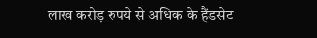लाख करोड़ रुपये से अधिक के हैंडसेट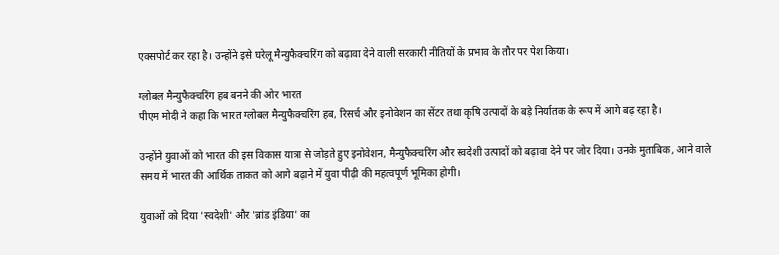एक्सपोर्ट कर रहा है। उन्होंने इसे घरेलू मैन्युफैक्चरिंग को बढ़ावा देने वाली सरकारी नीतियों के प्रभाव के तौर पर पेश किया।

ग्लोबल मैन्युफैक्चरिंग हब बनने की ओर भारत
पीएम मोदी ने कहा कि भारत ग्लोबल मैन्युफैक्चरिंग हब, रिसर्च और इनोवेशन का सेंटर तथा कृषि उत्पादों के बड़े निर्यातक के रूप में आगे बढ़ रहा है।

उन्होंने युवाओं को भारत की इस विकास यात्रा से जोड़ते हुए इनोवेशन, मैन्युफैक्चरिंग और स्वदेशी उत्पादों को बढ़ावा देने पर जोर दिया। उनके मुताबिक, आने वाले समय में भारत की आर्थिक ताकत को आगे बढ़ाने में युवा पीढ़ी की महत्वपूर्ण भूमिका होगी।

युवाओं को दिया 'स्वदेशी' और 'ब्रांड इंडिया' का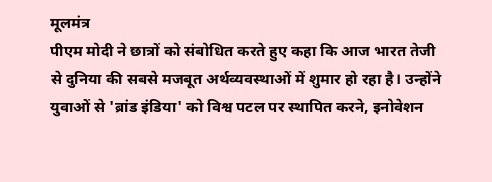मूलमंत्र
पीएम मोदी ने छात्रों को संबोधित करते हुए कहा कि आज भारत तेजी से दुनिया की सबसे मजबूत अर्थव्यवस्थाओं में शुमार हो रहा है। उन्होंने युवाओं से 'ब्रांड इंडिया' को विश्व पटल पर स्थापित करने, इनोवेशन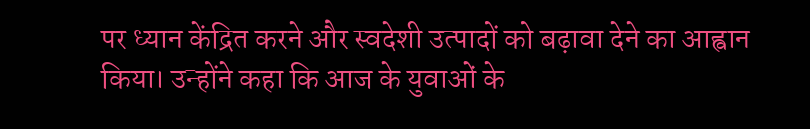पर ध्यान केंद्रित करने और स्वदेशी उत्पादों को बढ़ावा देने का आह्वान किया। उन्होंने कहा कि आज के युवाओं के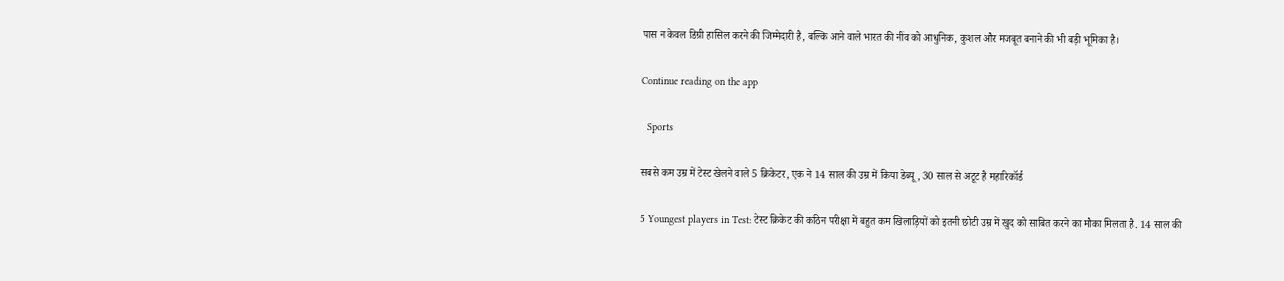पास न केवल डिग्री हासिल करने की जिम्मेदारी है, बल्कि आने वाले भारत की नींव को आधुनिक, कुशल और मजबूत बनाने की भी बड़ी भूमिका है।

Continue reading on the app

  Sports

सबसे कम उम्र में टेस्ट खेलने वाले 5 क्रिकेटर, एक ने 14 साल की उम्र में किया डेब्यू, 30 साल से अटूट है महारिकॉर्ड

5 Youngest players in Test: टेस्ट क्रिकेट की कठिन परीक्षा में बहुत कम खिलाड़ियों को इतनी छोटी उम्र में खुद को साबित करने का मौका मिलता है. 14 साल की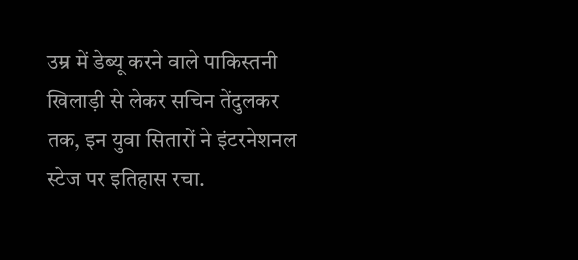उम्र में डेब्यू करने वाले पाकिस्तनी खिलाड़ी से लेकर सचिन तेंदुलकर तक, इन युवा सितारों ने इंटरनेशनल स्टेज पर इतिहास रचा.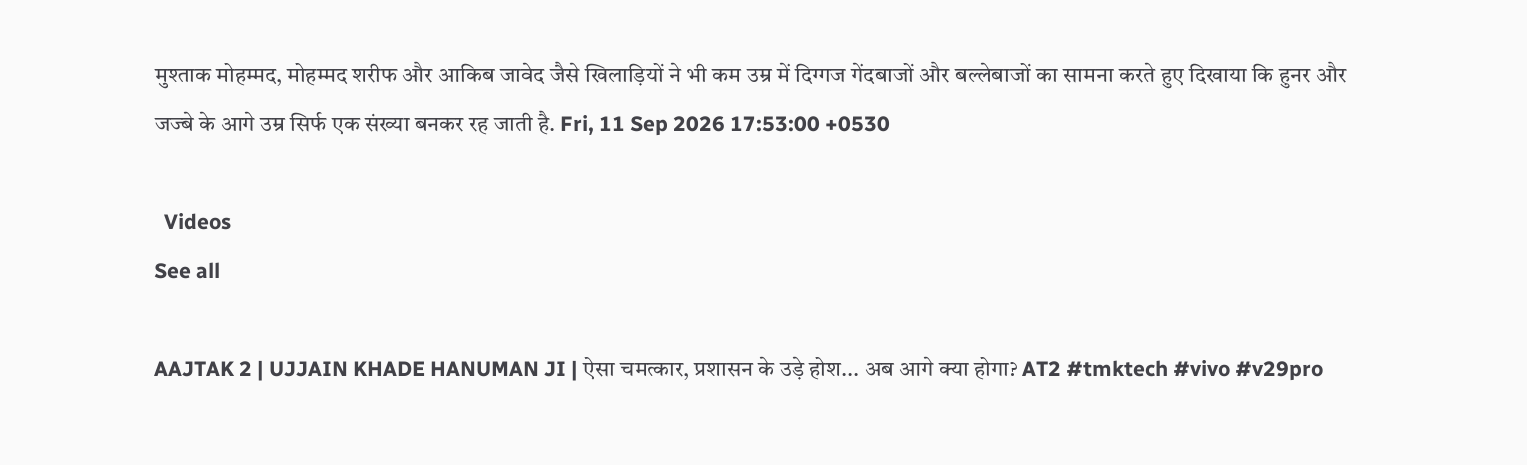मुश्ताक मोहम्मद, मोहम्मद शरीफ और आकिब जावेद जैसे खिलाड़ियों ने भी कम उम्र में दिग्गज गेंदबाजों और बल्लेबाजों का सामना करते हुए दिखाया कि हुनर और जज्बे के आगे उम्र सिर्फ एक संख्या बनकर रह जाती है. Fri, 11 Sep 2026 17:53:00 +0530

  Videos
See all

AAJTAK 2 | UJJAIN KHADE HANUMAN JI | ऐसा चमत्कार, प्रशासन के उड़े होश... अब आगे क्या होगा? AT2 #tmktech #vivo #v29pro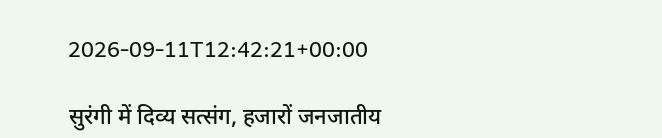2026-09-11T12:42:21+00:00

सुरंगी में दिव्य सत्संग, हजारों जनजातीय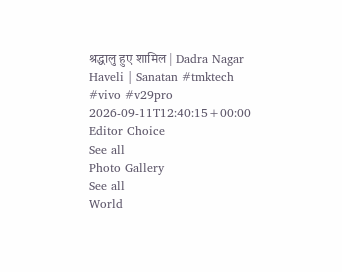श्रद्धालु हुए शामिल | Dadra Nagar Haveli | Sanatan #tmktech #vivo #v29pro
2026-09-11T12:40:15+00:00
Editor Choice
See all
Photo Gallery
See all
World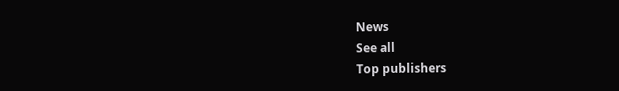News
See all
Top publishers